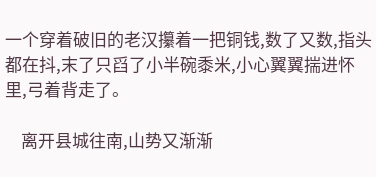一个穿着破旧的老汉攥着一把铜钱,数了又数,指头都在抖,末了只舀了小半碗黍米,小心翼翼揣进怀里,弓着背走了。

    离开县城往南,山势又渐渐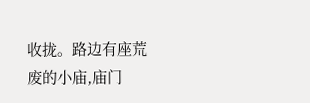收拢。路边有座荒废的小庙,庙门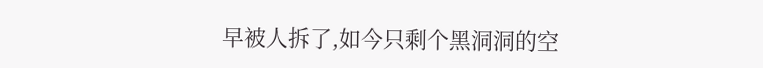早被人拆了,如今只剩个黑洞洞的空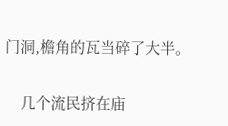门洞,檐角的瓦当碎了大半。

    几个流民挤在庙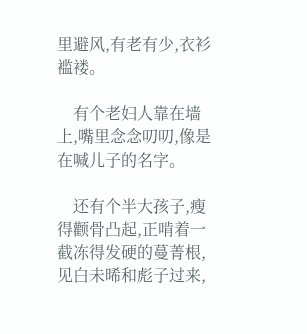里避风,有老有少,衣衫褴褛。

    有个老妇人靠在墙上,嘴里念念叨叨,像是在喊儿子的名字。

    还有个半大孩子,瘦得颧骨凸起,正啃着一截冻得发硬的蔓菁根,见白未晞和彪子过来,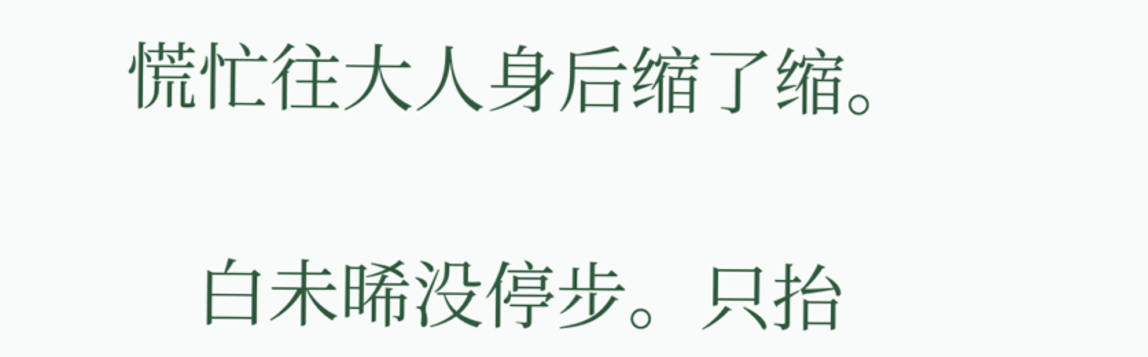慌忙往大人身后缩了缩。

    白未晞没停步。只抬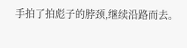手拍了拍彪子的脖颈,继续沿路而去。